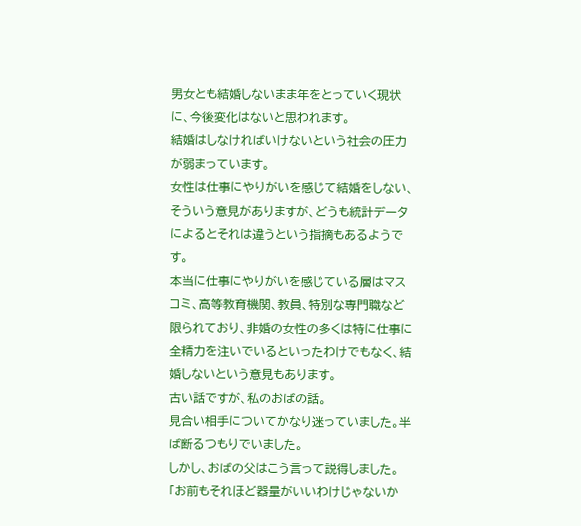男女とも結婚しないまま年をとっていく現状に、今後変化はないと思われます。
結婚はしなければいけないという社会の圧力が弱まっています。
女性は仕事にやりがいを感じて結婚をしない、そういう意見がありますが、どうも統計データによるとそれは違うという指摘もあるようです。
本当に仕事にやりがいを感じている層はマスコミ、高等教育機関、教員、特別な専門職など限られており、非婚の女性の多くは特に仕事に全精力を注いでいるといったわけでもなく、結婚しないという意見もあります。
古い話ですが、私のおばの話。
見合い相手についてかなり迷っていました。半ば断るつもりでいました。
しかし、おばの父はこう言って説得しました。
「お前もそれほど器量がいいわけじゃないか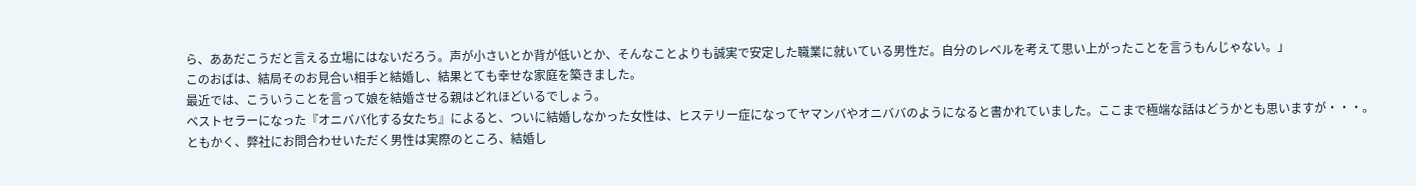ら、ああだこうだと言える立場にはないだろう。声が小さいとか背が低いとか、そんなことよりも誠実で安定した職業に就いている男性だ。自分のレベルを考えて思い上がったことを言うもんじゃない。」
このおばは、結局そのお見合い相手と結婚し、結果とても幸せな家庭を築きました。
最近では、こういうことを言って娘を結婚させる親はどれほどいるでしょう。
ベストセラーになった『オニババ化する女たち』によると、ついに結婚しなかった女性は、ヒステリー症になってヤマンバやオニババのようになると書かれていました。ここまで極端な話はどうかとも思いますが・・・。
ともかく、弊社にお問合わせいただく男性は実際のところ、結婚し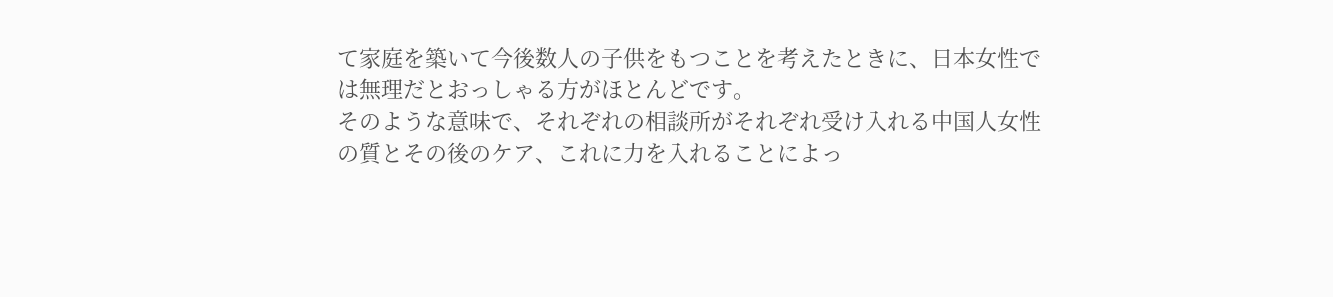て家庭を築いて今後数人の子供をもつことを考えたときに、日本女性では無理だとおっしゃる方がほとんどです。
そのような意味で、それぞれの相談所がそれぞれ受け入れる中国人女性の質とその後のケア、これに力を入れることによっ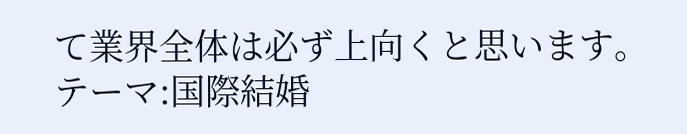て業界全体は必ず上向くと思います。
テーマ:国際結婚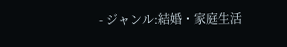- ジャンル:結婚・家庭生活